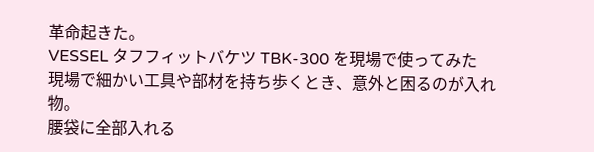革命起きた。
VESSEL タフフィットバケツ TBK-300 を現場で使ってみた
現場で細かい工具や部材を持ち歩くとき、意外と困るのが入れ物。
腰袋に全部入れる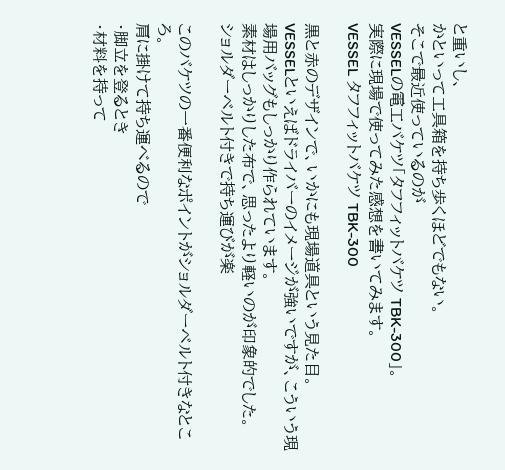と重いし、
かといって工具箱を持ち歩くほどでもない。
そこで最近使っているのが
VESSELの電工バケツ「タフフィットバケツ TBK-300」。
実際に現場で使ってみた感想を書いてみます。
VESSEL タフフィットバケツ TBK-300

黒と赤のデザインで、いかにも現場道具という見た目。
VESSELといえばドライバーのイメージが強いですが、こういう現場用バッグもしっかり作られています。
素材はしっかりした布で、思ったより軽いのが印象的でした。
ショルダーベルト付きで持ち運びが楽

このバケツの一番便利なポイントがショルダーベルト付きなところ。
肩に掛けて持ち運べるので
・脚立を登るとき
・材料を持って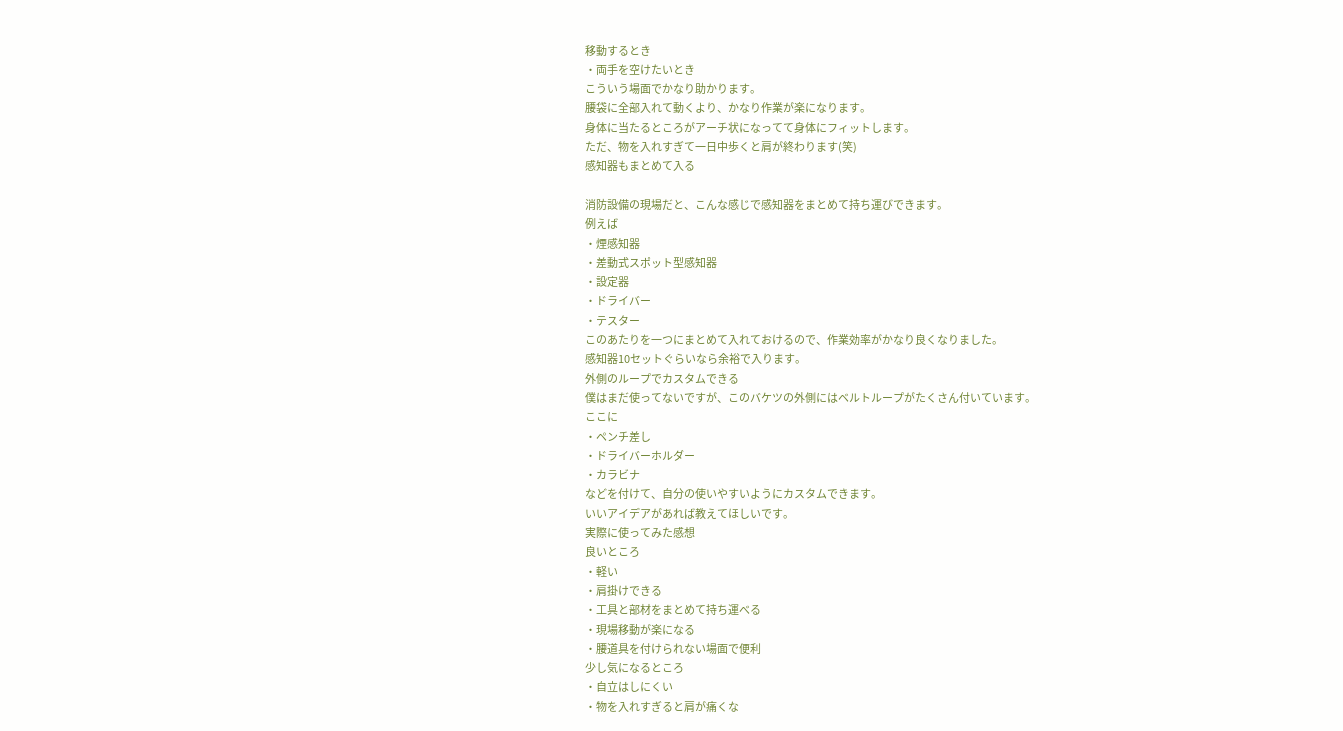移動するとき
・両手を空けたいとき
こういう場面でかなり助かります。
腰袋に全部入れて動くより、かなり作業が楽になります。
身体に当たるところがアーチ状になってて身体にフィットします。
ただ、物を入れすぎて一日中歩くと肩が終わります(笑)
感知器もまとめて入る

消防設備の現場だと、こんな感じで感知器をまとめて持ち運びできます。
例えば
・煙感知器
・差動式スポット型感知器
・設定器
・ドライバー
・テスター
このあたりを一つにまとめて入れておけるので、作業効率がかなり良くなりました。
感知器10セットぐらいなら余裕で入ります。
外側のループでカスタムできる
僕はまだ使ってないですが、このバケツの外側にはベルトループがたくさん付いています。
ここに
・ペンチ差し
・ドライバーホルダー
・カラビナ
などを付けて、自分の使いやすいようにカスタムできます。
いいアイデアがあれば教えてほしいです。
実際に使ってみた感想
良いところ
・軽い
・肩掛けできる
・工具と部材をまとめて持ち運べる
・現場移動が楽になる
・腰道具を付けられない場面で便利
少し気になるところ
・自立はしにくい
・物を入れすぎると肩が痛くな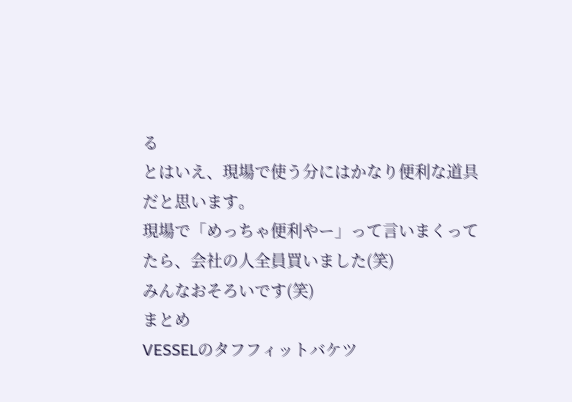る
とはいえ、現場で使う分にはかなり便利な道具だと思います。
現場で「めっちゃ便利やー」って言いまくってたら、会社の人全員買いました(笑)
みんなおそろいです(笑)
まとめ
VESSELのタフフィットバケツ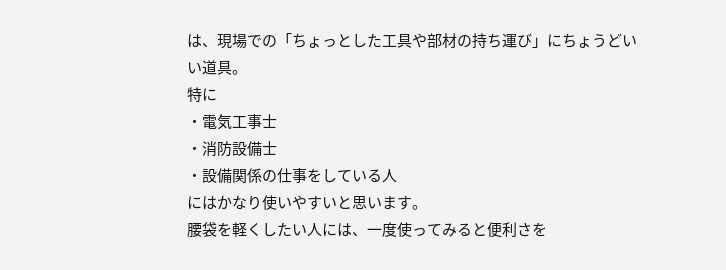は、現場での「ちょっとした工具や部材の持ち運び」にちょうどいい道具。
特に
・電気工事士
・消防設備士
・設備関係の仕事をしている人
にはかなり使いやすいと思います。
腰袋を軽くしたい人には、一度使ってみると便利さを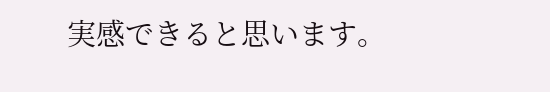実感できると思います。